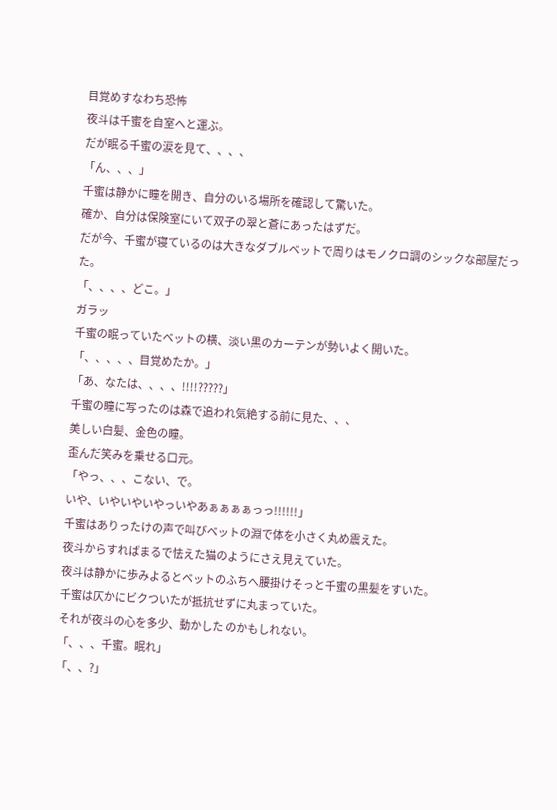目覚めすなわち恐怖
夜斗は千蜜を自室へと運ぶ。
だが眠る千蜜の涙を見て、、、、
「ん、、、」
千蜜は静かに瞳を開き、自分のいる場所を確認して驚いた。
確か、自分は保険室にいて双子の翠と蒼にあったはずだ。
だが今、千蜜が寝ているのは大きなダブルベットで周りはモノクロ調のシックな部屋だった。
「、、、、どこ。」
ガラッ
千蜜の眠っていたベットの横、淡い黒のカーテンが勢いよく開いた。
「、、、、、目覚めたか。」
「あ、なたは、、、、!!!!?????」
千蜜の瞳に写ったのは森で追われ気絶する前に見た、、、
美しい白髪、金色の瞳。
歪んだ笑みを乗せる口元。
「やっ、、、こない、で。
いや、いやいやいやっいやあぁぁぁぁっっ!!!!!!」
千蜜はありったけの声で叫びベットの淵で体を小さく丸め震えた。
夜斗からすればまるで怯えた猫のようにさえ見えていた。
夜斗は静かに歩みよるとベットのふちへ腰掛けそっと千蜜の黒髪をすいた。
千蜜は仄かにビクついたが抵抗せずに丸まっていた。
それが夜斗の心を多少、動かした のかもしれない。
「、、、千蜜。眠れ」
「、、?」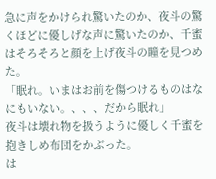急に声をかけられ驚いたのか、夜斗の驚くほどに優しげな声に驚いたのか、千蜜はそろそろと顔を上げ夜斗の瞳を見つめた。
「眠れ。いまはお前を傷つけるものはなにもいない。、、、だから眠れ」
夜斗は壊れ物を扱うように優しく千蜜を抱きしめ布団をかぶった。
は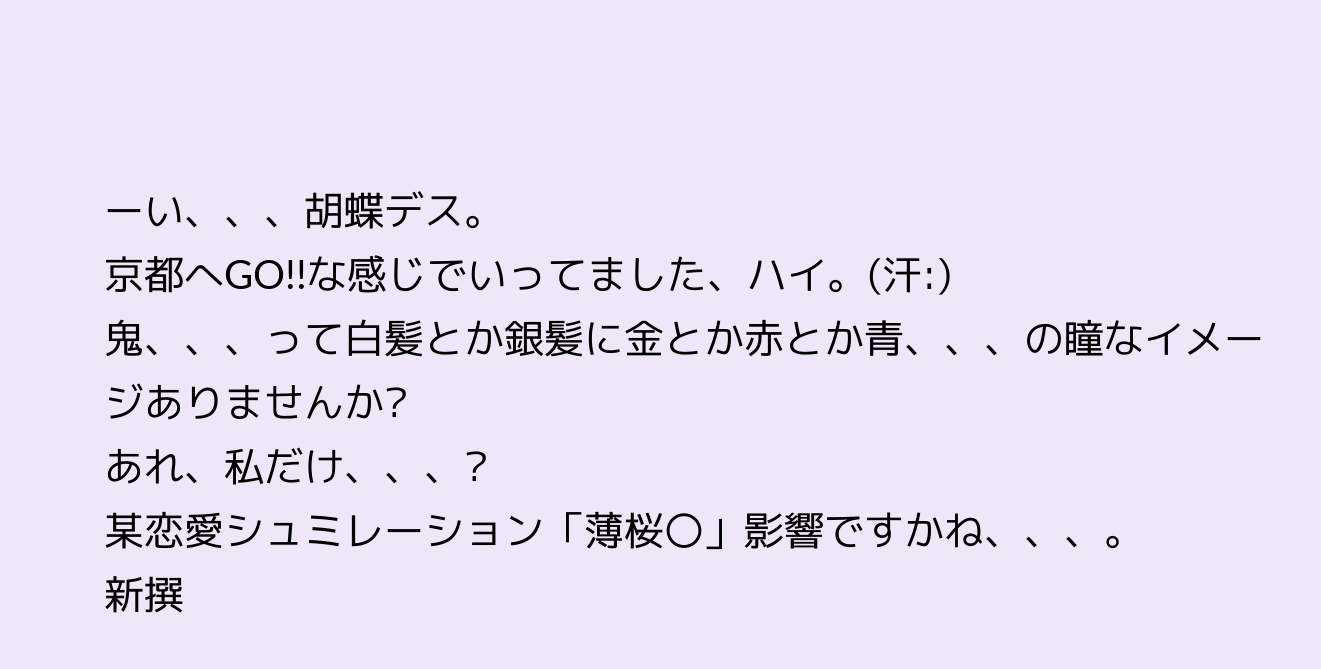ーい、、、胡蝶デス。
京都へGO!!な感じでいってました、ハイ。(汗:)
鬼、、、って白髪とか銀髪に金とか赤とか青、、、の瞳なイメージありませんか?
あれ、私だけ、、、?
某恋愛シュミレーション「薄桜〇」影響ですかね、、、。
新撰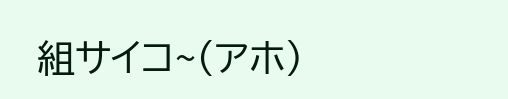組サイコ~(アホ)